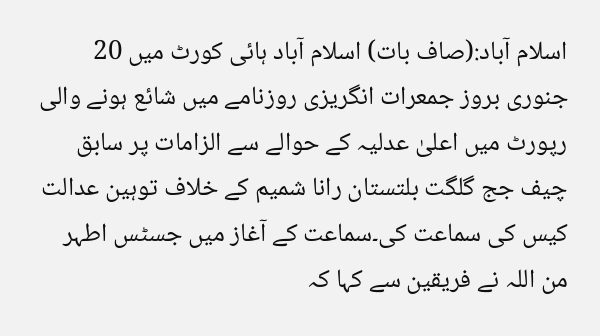اسلام آباد:(صاف بات) اسلام آباد ہائی کورٹ میں 20 جنوری بروز جمعرات انگریزی روزنامے میں شائع ہونے والی رپورٹ میں اعلیٰ عدلیہ کے حوالے سے الزامات پر سابق چیف جج گلگت بلتستان رانا شمیم کے خلاف توہین عدالت کیس کی سماعت کی۔سماعت کے آغاز میں جسٹس اطہر من اللہ نے فریقین سے کہا کہ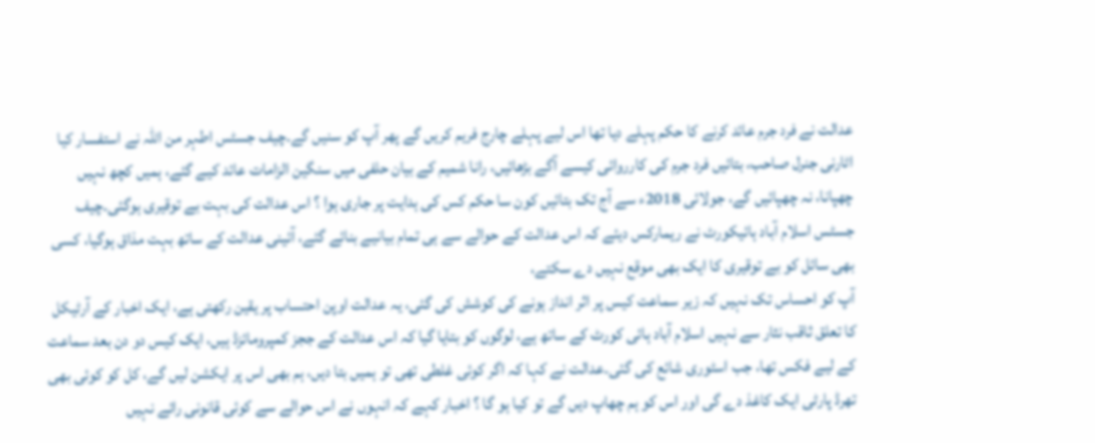عدالت نے فرد جرم عائد کرنے کا حکم پہلے دیا تھا اس لیے پہلے چارج فریم کریں گے پھر آپ کو سنیں گے۔چیف جسٹس اطہر من اللہ نے استفسار کیا اٹارنی جنرل صاحب، بتائیں فرد جرم کی کارروائی کیسے آگے بڑھائیں، رانا شمیم کے بیان حلفی میں سنگین الزامات عائد کیے گئے، ہمیں کچھ نہیں چھپانا، نہ چھپائیں گے، جولائی 2018ء سے آج تک بتائیں کون سا حکم کس کی ہدایت پر جاری ہوا ؟ اس عدالت کی بہت بے توقیری ہوگئی۔چیف جسٹس اسلام آباد ہائیکورٹ نے ریمارکس دیئے کہ اس عدالت کے حوالے سے ہی تمام بیانیے بنائے گئے، آئینی عدالت کے ساتھ بہت مذاق ہوگیا، کسی بھی سائل کو بے توقیری کا ایک بھی موقع نہیں دے سکتے،
آپ کو احساس تک نہیں کہ زیر سماعت کیس پر اثر انداز ہونے کی کوشش کی گئی، یہ عدالت اوپن احتساب پر یقین رکھتی ہے، ایک اخبار کے آرٹیکل کا تعلق ثاقب نثار سے نہیں اسلام آباد ہائی کورٹ کے ساتھ ہے، لوگوں کو بتایا گیا کہ اس عدالت کے ججز کمپرومائزڈ ہیں، ایک کیس دو دن بعد سماعت کے لیے فکس تھا، جب اسٹوری شائع کی گئی۔عدالت نے کہا کہ اگر کوئی غلطی تھی تو ہمیں بتا دیں، ہم بھی اس پر ایکشن لیں گے، کل کو کوئی بھی تھرڈ پارٹی ایک کاغذ دے گی اور اس کو ہم چھاپ دیں گے تو کیا ہو گا ؟ اخبار کہے کہ انہوں نے اس حوالے سے کوئی قانونی رائے نہیں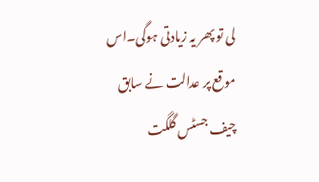لی تو پھر یہ زیادتی ہوگی۔اس موقع پر عدالت نے سابق چیف جسٹس گلگت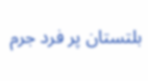بلتستان پر فرد جرم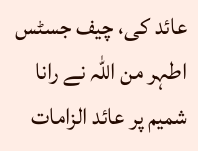عائد کی، چیف جسٹس اطہر من اللہ نے رانا شمیم پر عائد الزامات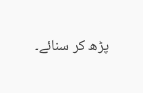پڑھ کر سنائے۔